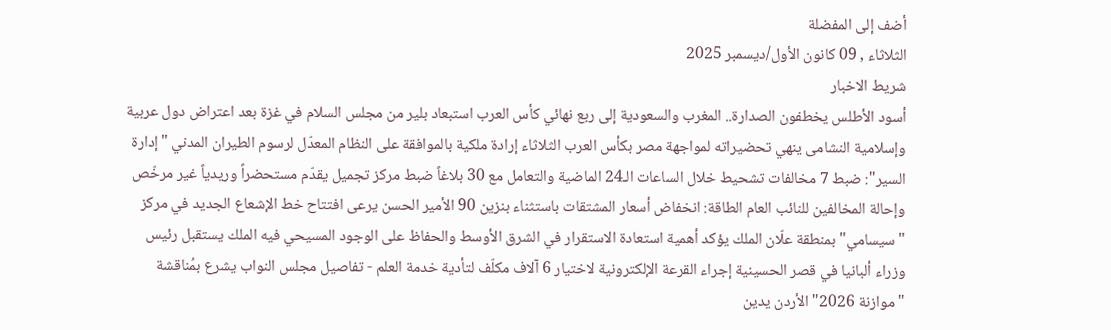أضف إلى المفضلة
الثلاثاء , 09 كانون الأول/ديسمبر 2025
شريط الاخبار
أسود الأطلس يخطفون الصدارة.. المغرب والسعودية إلى ربع نهائي كأس العرب استبعاد بلير من مجلس السلام في غزة بعد اعتراض دول عربية وإسلامية النشامى ينهي تحضيراته لمواجهة مصر بكأس العرب الثلاثاء إرادة ملكية بالموافقة على النظام المعدّل لرسوم الطيران المدني "إدارة السير": ضبط 7 مخالفات تشحيط خلال الساعات الـ24 الماضية والتعامل مع 30 بلاغاً ضبط مركز تجميل يقدّم مستحضراً وريدياً غير مرخّص وإحالة المخالفين للنائب العام الطاقة: انخفاض أسعار المشتقات باستثناء بنزين 90 الأمير الحسن يرعى افتتاح خط الإشعاع الجديد في مركز "سيسامي" بمنطقة علّان الملك يؤكد أهمية استعادة الاستقرار في الشرق الأوسط والحفاظ على الوجود المسيحي فيه الملك يستقبل رئيس وزراء ألبانيا في قصر الحسينية إجراء القرعة الإلكترونية لاختيار 6 آلاف مكلّف لتأدية خدمة العلم - تفاصيل مجلس النواب يشرع بمُناقشة "موازنة 2026" الأردن يدين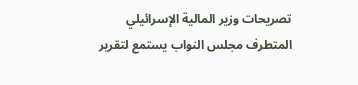تصريحات وزير المالية الإسرائيلي المتطرف مجلس النواب يستمع لتقرير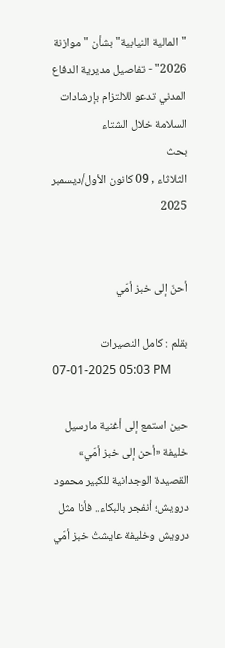"المالية النيابية" بشأن "موازنة 2026" - تفاصيل مديرية الدفاع المدني تدعو للالتزام بإرشادات السلامة خلال الشتاء
بحث
الثلاثاء , 09 كانون الأول/ديسمبر 2025


أحنّ إلى خبز أمّي

بقلم : كامل النصيرات
07-01-2025 05:03 PM

حين استمع إلى أغنية مارسيل خليفة «أحن إلى خبز أمّي» القصيدة الوجدانية للكبير محمود درويش؛ أنفجر بالبكاء.. فأنا مثل درويش وخليفة عايشتُ خبز أمّي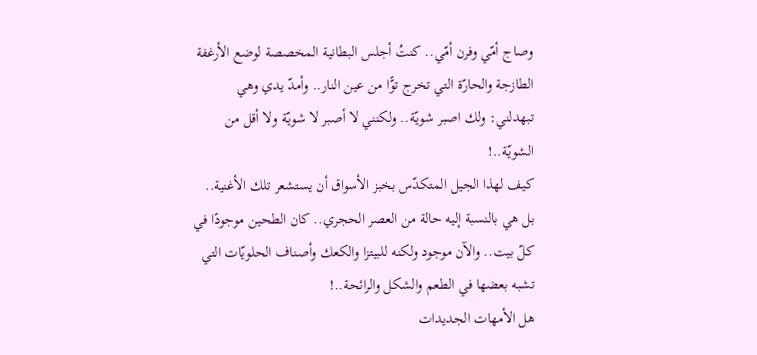وصاج أمّي وفرن أمّي.. كنتُ أجلس البطانية المخصصة لوضع الأرغفة الطازجة والحارّة التي تخرج توًّا من عين النار.. وأمدّ يدي وهي تبهدلني: ولك اصبر شويّة.. ولكنني لا أصبر لا شويّة ولا أقل من الشويّة..!
كيف لهذا الجيل المتكدّس بخبز الأسواق أن يستشعر تلك الأغنية.. بل هي بالنسبة إليه حالة من العصر الحجري.. كان الطحين موجودًا في كلّ بيت.. والآن موجود ولكنه للبيتزا والكعك وأصناف الحلويّات التي تشبه بعضها في الطعم والشكل والرائحة..!
هل الأمهات الجديدات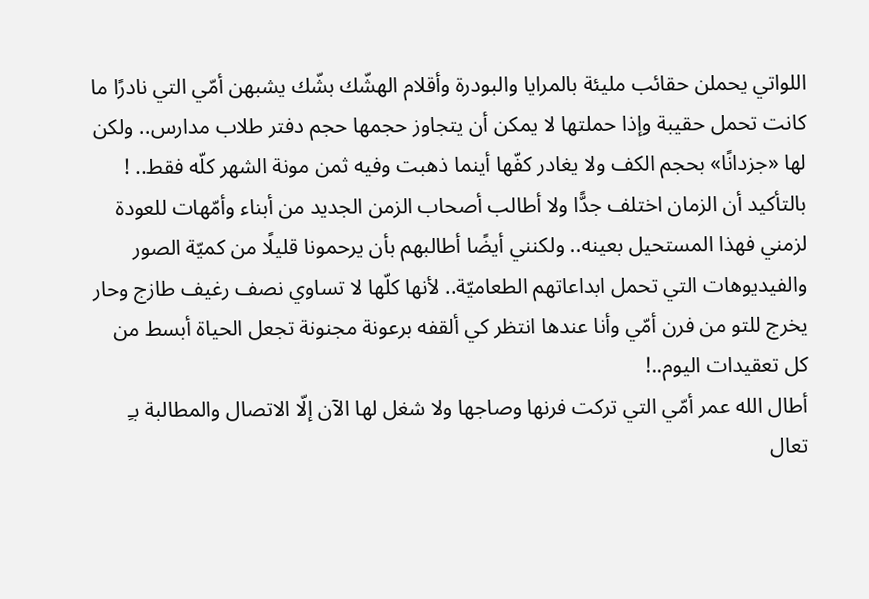اللواتي يحملن حقائب مليئة بالمرايا والبودرة وأقلام الهشّك بشّك يشبهن أمّي التي نادرًا ما كانت تحمل حقيبة وإذا حملتها لا يمكن أن يتجاوز حجمها حجم دفتر طلاب مدارس.. ولكن لها «جزدانًا» بحجم الكف ولا يغادر كفّها أينما ذهبت وفيه ثمن مونة الشهر كلّه فقط.. !
بالتأكيد أن الزمان اختلف جدًّا ولا أطالب أصحاب الزمن الجديد من أبناء وأمّهات للعودة لزمني فهذا المستحيل بعينه.. ولكنني أيضًا أطالبهم بأن يرحمونا قليلًا من كميّة الصور والفيديوهات التي تحمل ابداعاتهم الطعاميّة.. لأنها كلّها لا تساوي نصف رغيف طازج وحار يخرج للتو من فرن أمّي وأنا عندها انتظر كي ألقفه برعونة مجنونة تجعل الحياة أبسط من كل تعقيدات اليوم..!
أطال الله عمر أمّي التي تركت فرنها وصاجها ولا شغل لها الآن إلّا الاتصال والمطالبة بـِ تعال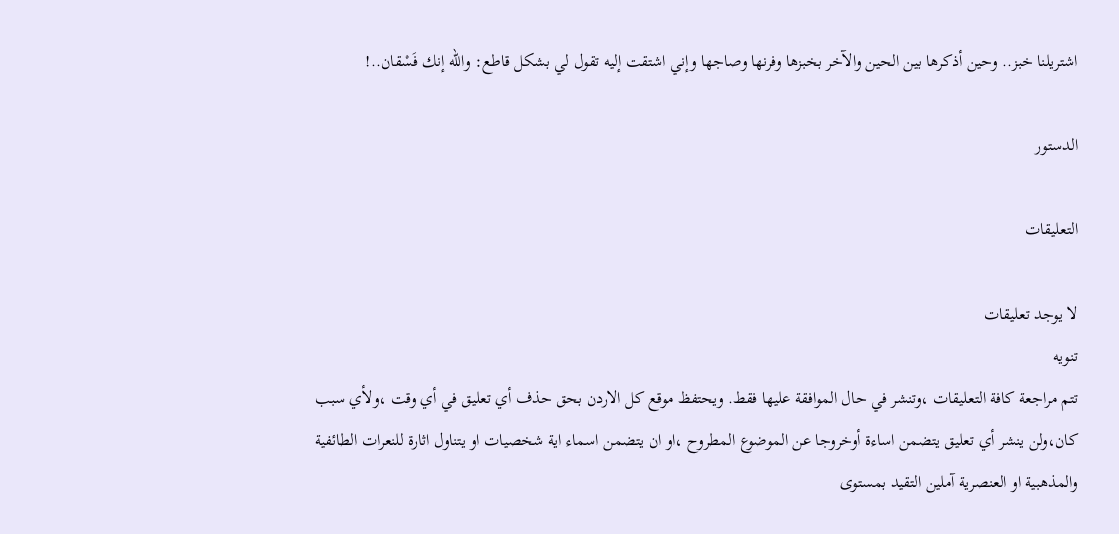اشتريلنا خبز.. وحين أذكرها بين الحين والآخر بخبزها وفرنها وصاجها وإني اشتقت إليه تقول لي بشكل قاطع: والله إنك فَسْقان..!

الدستور

التعليقات

لا يوجد تعليقات
تنويه
تتم مراجعة كافة التعليقات ،وتنشر في حال الموافقة عليها فقط. ويحتفظ موقع كل الاردن بحق حذف أي تعليق في أي وقت ،ولأي سبب كان،ولن ينشر أي تعليق يتضمن اساءة أوخروجا عن الموضوع المطروح ،او ان يتضمن اسماء اية شخصيات او يتناول اثارة للنعرات الطائفية والمذهبية او العنصرية آملين التقيد بمستوى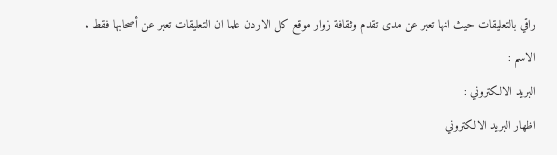راقي بالتعليقات حيث انها تعبر عن مدى تقدم وثقافة زوار موقع كل الاردن علما ان التعليقات تعبر عن أصحابها فقط .
الاسم :
البريد الالكتروني :
اظهار البريد الالكتروني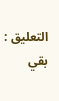التعليق :
بقي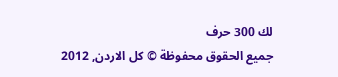لك 300 حرف
جميع الحقوق محفوظة © كل الاردن, 2012